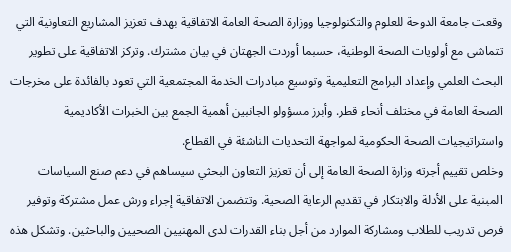وقعت جامعة الدوحة للعلوم والتكنولوجيا ووزارة الصحة العامة الاتفاقية بهدف تعزيز المشاريع التعاونية التي تتماشى مع أولويات الصحة الوطنية، حسبما أوردت الجهتان في بيان مشترك. وتركز الاتفاقية على تطوير البحث العلمي وإعداد البرامج التعليمية وتوسيع مبادرات الخدمة المجتمعية التي تعود بالفائدة على مخرجات الصحة العامة في مختلف أنحاء قطر. وأبرز مسؤولو الجانبين أهمية الجمع بين الخبرات الأكاديمية واستراتيجيات الصحة الحكومية لمواجهة التحديات الناشئة في القطاع.
وخلص تقييم أجرته وزارة الصحة العامة إلى أن تعزيز التعاون البحثي سيساهم في دعم صنع السياسات المبنية على الأدلة والابتكار في تقديم الرعاية الصحية. وتتضمن الاتفاقية إجراء ورش عمل مشتركة وتوفير فرص تدريب للطلاب ومشاركة الموارد من أجل بناء القدرات لدى المهنيين الصحيين والباحثين. وتشكل هذه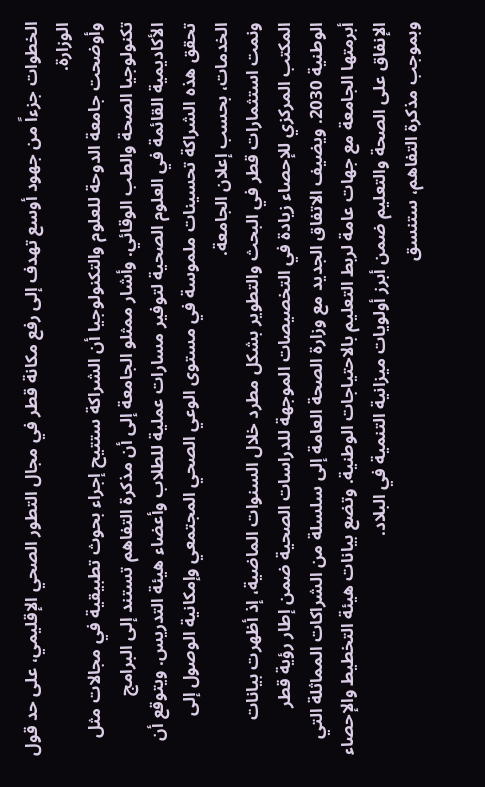الخطوات جزءاً من جهود أوسع تهدف إلى رفع مكانة قطر في مجال التطور الصحي الإقليمي، على حد قول الوزارة.
وأوضحت جامعة الدوحة للعلوم والتكنولوجيا أن الشراكة ستتيح إجراء بحوث تطبيقية في مجالات مثل تكنولوجيا الصحة والطب الوقائي. وأشار ممثلو الجامعة إلى أن مذكرة التفاهم تستند إلى البرامج الأكاديمية القائمة في العلوم الصحية لتوفير مسارات عملية للطلاب وأعضاء هيئة التدريس. ويتوقع أن تحقق هذه الشراكة تحسينات ملموسة في مستوى الوعي الصحي المجتمعي وإمكانية الوصول إلى الخدمات، بحسب إعلان الجامعة.
ونمت استثمارات قطر في البحث والتطوير بشكل مطرد خلال السنوات الماضية، إذ أظهرت بيانات المكتب المركزي للإحصاء زيادة في التخصيصات الموجهة للدراسات الصحية ضمن إطار رؤية قطر الوطنية 2030. ويضيف الاتفاق الجديد مع وزارة الصحة العامة إلى سلسلة من الشراكات المماثلة التي أبرمتها الجامعة مع جهات عامة لربط التعليم بالاحتياجات الوطنية. وتضع بيانات هيئة التخطيط والإحصاء الإنفاق على الصحة والتعليم ضمن أبرز أولويات ميزانية التنمية في البلاد.
وبموجب مذكرة التفاهم، ستنسق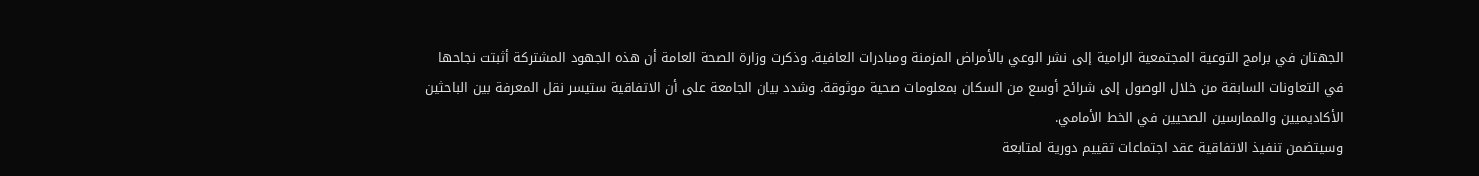الجهتان في برامج التوعية المجتمعية الرامية إلى نشر الوعي بالأمراض المزمنة ومبادرات العافية. وذكرت وزارة الصحة العامة أن هذه الجهود المشتركة أثبتت نجاحها في التعاونات السابقة من خلال الوصول إلى شرائح أوسع من السكان بمعلومات صحية موثوقة. وشدد بيان الجامعة على أن الاتفاقية ستيسر نقل المعرفة بين الباحثين الأكاديميين والممارسين الصحيين في الخط الأمامي.
وسيتضمن تنفيذ الاتفاقية عقد اجتماعات تقييم دورية لمتابعة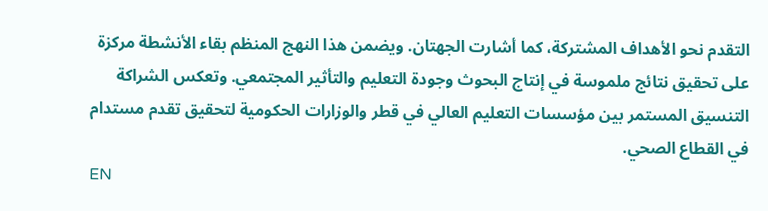التقدم نحو الأهداف المشتركة، كما أشارت الجهتان. ويضمن هذا النهج المنظم بقاء الأنشطة مركزة على تحقيق نتائج ملموسة في إنتاج البحوث وجودة التعليم والتأثير المجتمعي. وتعكس الشراكة التنسيق المستمر بين مؤسسات التعليم العالي في قطر والوزارات الحكومية لتحقيق تقدم مستدام في القطاع الصحي.
EN